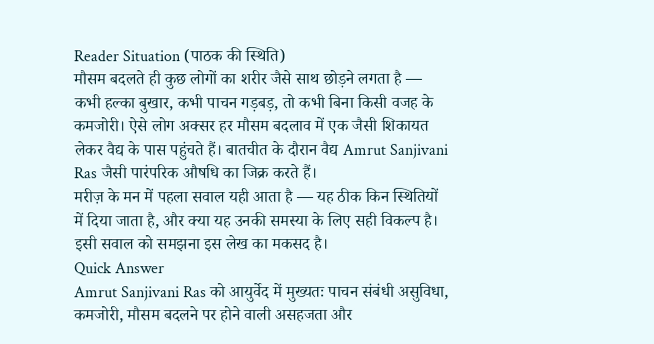Reader Situation (पाठक की स्थिति)
मौसम बदलते ही कुछ लोगों का शरीर जैसे साथ छोड़ने लगता है — कभी हल्का बुखार, कभी पाचन गड़बड़, तो कभी बिना किसी वजह के कमजोरी। ऐसे लोग अक्सर हर मौसम बदलाव में एक जैसी शिकायत लेकर वैद्य के पास पहुंचते हैं। बातचीत के दौरान वैद्य Amrut Sanjivani Ras जैसी पारंपरिक औषधि का जिक्र करते हैं।
मरीज़ के मन में पहला सवाल यही आता है — यह ठीक किन स्थितियों में दिया जाता है, और क्या यह उनकी समस्या के लिए सही विकल्प है। इसी सवाल को समझना इस लेख का मकसद है।
Quick Answer
Amrut Sanjivani Ras को आयुर्वेद में मुख्यतः पाचन संबंधी असुविधा, कमजोरी, मौसम बदलने पर होने वाली असहजता और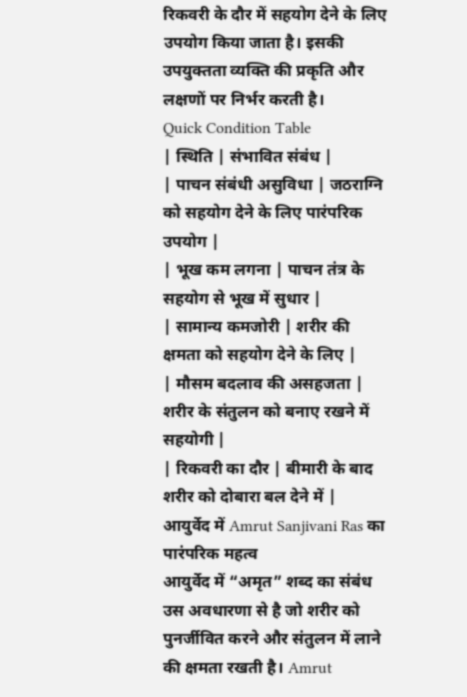रिकवरी के दौर में सहयोग देने के लिए उपयोग किया जाता है। इसकी उपयुक्तता व्यक्ति की प्रकृति और लक्षणों पर निर्भर करती है।
Quick Condition Table
| स्थिति | संभावित संबंध |
| पाचन संबंधी असुविधा | जठराग्नि को सहयोग देने के लिए पारंपरिक उपयोग |
| भूख कम लगना | पाचन तंत्र के सहयोग से भूख में सुधार |
| सामान्य कमजोरी | शरीर की क्षमता को सहयोग देने के लिए |
| मौसम बदलाव की असहजता | शरीर के संतुलन को बनाए रखने में सहयोगी |
| रिकवरी का दौर | बीमारी के बाद शरीर को दोबारा बल देने में |
आयुर्वेद में Amrut Sanjivani Ras का पारंपरिक महत्व
आयुर्वेद में “अमृत” शब्द का संबंध उस अवधारणा से है जो शरीर को पुनर्जीवित करने और संतुलन में लाने की क्षमता रखती है। Amrut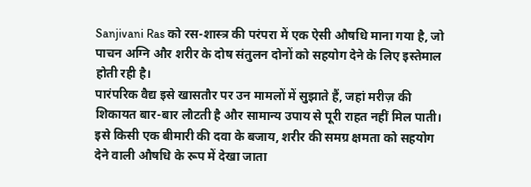Sanjivani Ras को रस-शास्त्र की परंपरा में एक ऐसी औषधि माना गया है, जो पाचन अग्नि और शरीर के दोष संतुलन दोनों को सहयोग देने के लिए इस्तेमाल होती रही है।
पारंपरिक वैद्य इसे खासतौर पर उन मामलों में सुझाते हैं, जहां मरीज़ की शिकायत बार-बार लौटती है और सामान्य उपाय से पूरी राहत नहीं मिल पाती। इसे किसी एक बीमारी की दवा के बजाय, शरीर की समग्र क्षमता को सहयोग देने वाली औषधि के रूप में देखा जाता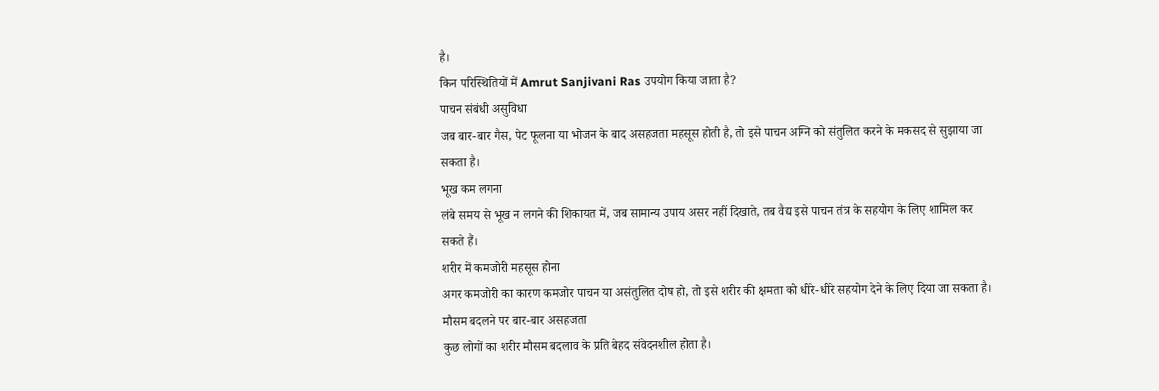है।
किन परिस्थितियों में Amrut Sanjivani Ras उपयोग किया जाता है?
पाचन संबंधी असुविधा
जब बार-बार गैस, पेट फूलना या भोजन के बाद असहजता महसूस होती है, तो इसे पाचन अग्नि को संतुलित करने के मकसद से सुझाया जा सकता है।
भूख कम लगना
लंबे समय से भूख न लगने की शिकायत में, जब सामान्य उपाय असर नहीं दिखाते, तब वैद्य इसे पाचन तंत्र के सहयोग के लिए शामिल कर सकते हैं।
शरीर में कमजोरी महसूस होना
अगर कमजोरी का कारण कमजोर पाचन या असंतुलित दोष हो, तो इसे शरीर की क्षमता को धीरे-धीरे सहयोग देने के लिए दिया जा सकता है।
मौसम बदलने पर बार-बार असहजता
कुछ लोगों का शरीर मौसम बदलाव के प्रति बेहद संवेदनशील होता है।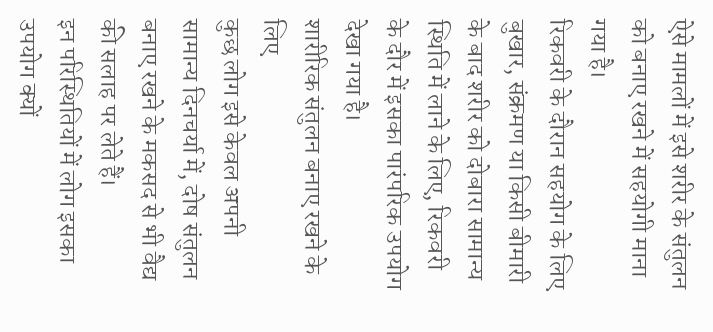ऐसे मामलों में इसे शरीर के संतुलन को बनाए रखने में सहयोगी माना गया है।
रिकवरी के दौरान सहयोग के लिए
बुखार, संक्रमण या किसी बीमारी के बाद शरीर को दोबारा सामान्य स्थिति में लाने के लिए, रिकवरी के दौर में इसका पारंपरिक उपयोग देखा गया है।
शारीरिक संतुलन बनाए रखने के लिए
कुछ लोग इसे केवल अपनी सामान्य दिनचर्या में, दोष संतुलन बनाए रखने के मकसद से भी वैद्य की सलाह पर लेते हैं।
इन परिस्थितियों में लोग इसका उपयोग क्यों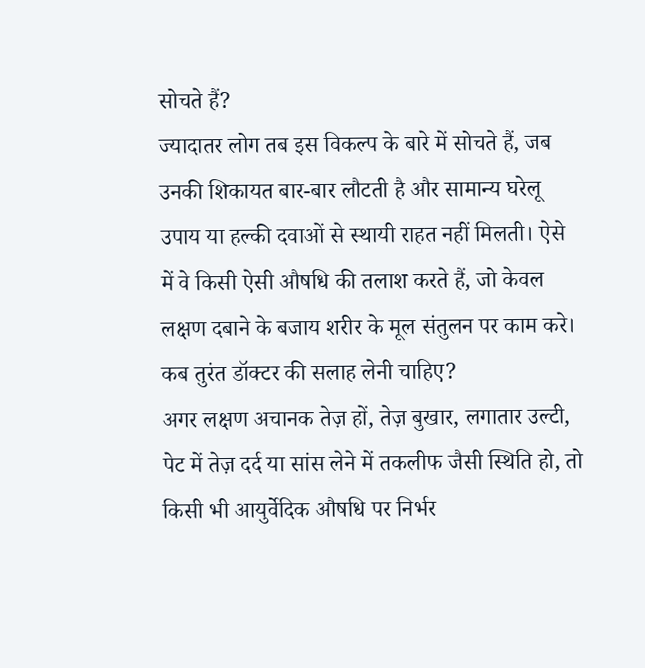सोचते हैं?
ज्यादातर लोग तब इस विकल्प के बारे में सोचते हैं, जब उनकी शिकायत बार-बार लौटती है और सामान्य घरेलू उपाय या हल्की दवाओं से स्थायी राहत नहीं मिलती। ऐसे में वे किसी ऐसी औषधि की तलाश करते हैं, जो केवल लक्षण दबाने के बजाय शरीर के मूल संतुलन पर काम करे।
कब तुरंत डॉक्टर की सलाह लेनी चाहिए?
अगर लक्षण अचानक तेज़ हों, तेज़ बुखार, लगातार उल्टी, पेट में तेज़ दर्द या सांस लेने में तकलीफ जैसी स्थिति हो, तो किसी भी आयुर्वेदिक औषधि पर निर्भर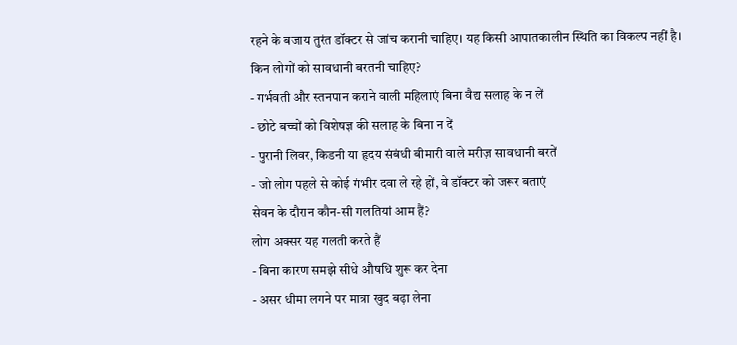रहने के बजाय तुरंत डॉक्टर से जांच करानी चाहिए। यह किसी आपातकालीन स्थिति का विकल्प नहीं है।
किन लोगों को सावधानी बरतनी चाहिए?
- गर्भवती और स्तनपान कराने वाली महिलाएं बिना वैद्य सलाह के न लें
- छोटे बच्चों को विशेषज्ञ की सलाह के बिना न दें
- पुरानी लिवर, किडनी या हृदय संबंधी बीमारी वाले मरीज़ सावधानी बरतें
- जो लोग पहले से कोई गंभीर दवा ले रहे हों, वे डॉक्टर को जरूर बताएं
सेवन के दौरान कौन-सी गलतियां आम हैं?
लोग अक्सर यह गलती करते हैं
- बिना कारण समझे सीधे औषधि शुरू कर देना
- असर धीमा लगने पर मात्रा खुद बढ़ा लेना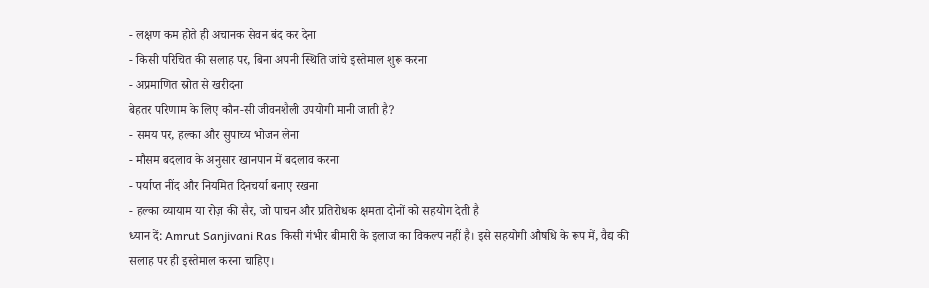- लक्षण कम होते ही अचानक सेवन बंद कर देना
- किसी परिचित की सलाह पर, बिना अपनी स्थिति जांचे इस्तेमाल शुरू करना
- अप्रमाणित स्रोत से खरीदना
बेहतर परिणाम के लिए कौन-सी जीवनशैली उपयोगी मानी जाती है?
- समय पर, हल्का और सुपाच्य भोजन लेना
- मौसम बदलाव के अनुसार खानपान में बदलाव करना
- पर्याप्त नींद और नियमित दिनचर्या बनाए रखना
- हल्का व्यायाम या रोज़ की सैर, जो पाचन और प्रतिरोधक क्षमता दोनों को सहयोग देती है
ध्यान दें: Amrut Sanjivani Ras किसी गंभीर बीमारी के इलाज का विकल्प नहीं है। इसे सहयोगी औषधि के रूप में, वैद्य की सलाह पर ही इस्तेमाल करना चाहिए।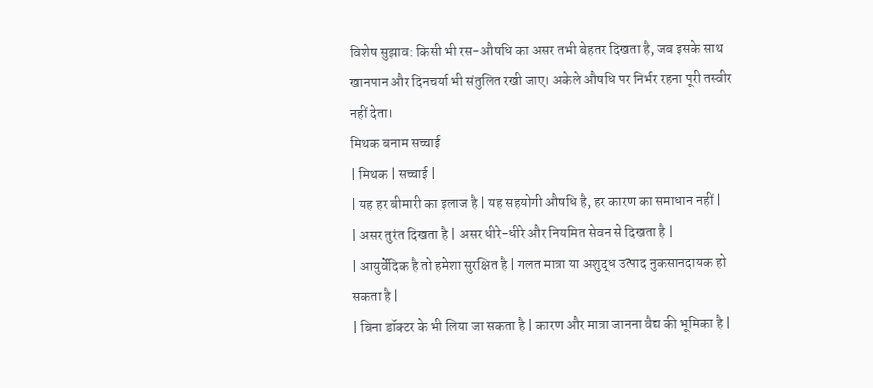विशेष सुझाव: किसी भी रस-औषधि का असर तभी बेहतर दिखता है, जब इसके साथ खानपान और दिनचर्या भी संतुलित रखी जाए। अकेले औषधि पर निर्भर रहना पूरी तस्वीर नहीं देता।
मिथक बनाम सच्चाई
| मिथक | सच्चाई |
| यह हर बीमारी का इलाज है | यह सहयोगी औषधि है, हर कारण का समाधान नहीं |
| असर तुरंत दिखता है | असर धीरे-धीरे और नियमित सेवन से दिखता है |
| आयुर्वेदिक है तो हमेशा सुरक्षित है | गलत मात्रा या अशुद्ध उत्पाद नुकसानदायक हो सकता है |
| बिना डॉक्टर के भी लिया जा सकता है | कारण और मात्रा जानना वैद्य की भूमिका है |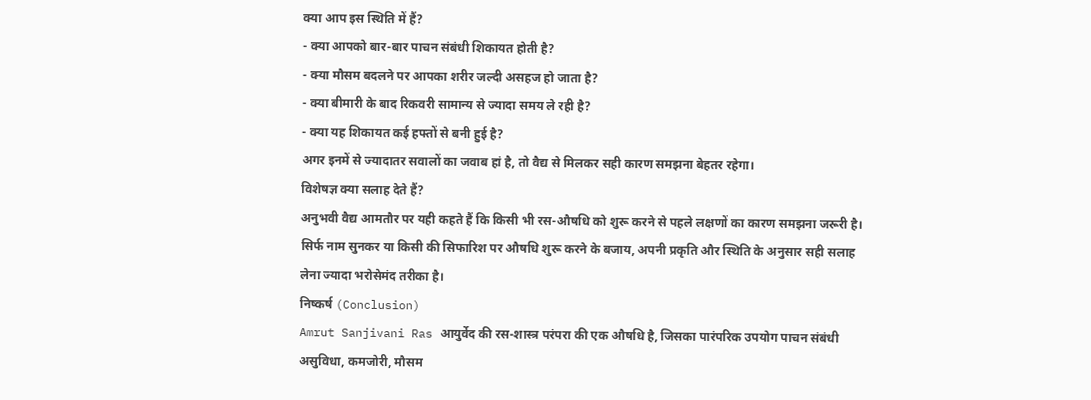क्या आप इस स्थिति में हैं?
- क्या आपको बार-बार पाचन संबंधी शिकायत होती है?
- क्या मौसम बदलने पर आपका शरीर जल्दी असहज हो जाता है?
- क्या बीमारी के बाद रिकवरी सामान्य से ज्यादा समय ले रही है?
- क्या यह शिकायत कई हफ्तों से बनी हुई है?
अगर इनमें से ज्यादातर सवालों का जवाब हां है, तो वैद्य से मिलकर सही कारण समझना बेहतर रहेगा।
विशेषज्ञ क्या सलाह देते हैं?
अनुभवी वैद्य आमतौर पर यही कहते हैं कि किसी भी रस-औषधि को शुरू करने से पहले लक्षणों का कारण समझना जरूरी है। सिर्फ नाम सुनकर या किसी की सिफारिश पर औषधि शुरू करने के बजाय, अपनी प्रकृति और स्थिति के अनुसार सही सलाह लेना ज्यादा भरोसेमंद तरीका है।
निष्कर्ष (Conclusion)
Amrut Sanjivani Ras आयुर्वेद की रस-शास्त्र परंपरा की एक औषधि है, जिसका पारंपरिक उपयोग पाचन संबंधी असुविधा, कमजोरी, मौसम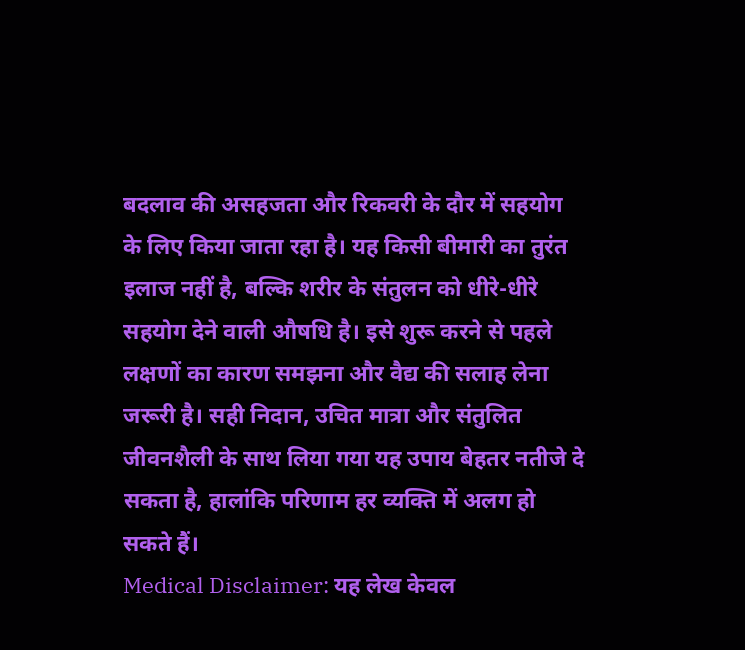बदलाव की असहजता और रिकवरी के दौर में सहयोग के लिए किया जाता रहा है। यह किसी बीमारी का तुरंत इलाज नहीं है, बल्कि शरीर के संतुलन को धीरे-धीरे सहयोग देने वाली औषधि है। इसे शुरू करने से पहले लक्षणों का कारण समझना और वैद्य की सलाह लेना जरूरी है। सही निदान, उचित मात्रा और संतुलित जीवनशैली के साथ लिया गया यह उपाय बेहतर नतीजे दे सकता है, हालांकि परिणाम हर व्यक्ति में अलग हो सकते हैं।
Medical Disclaimer: यह लेख केवल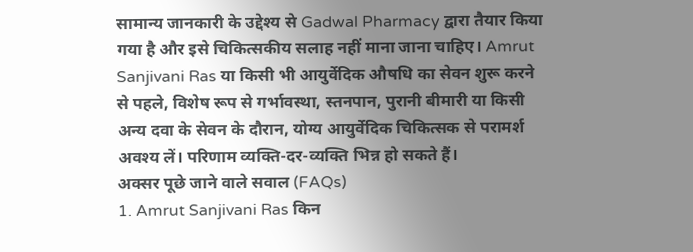सामान्य जानकारी के उद्देश्य से Gadwal Pharmacy द्वारा तैयार किया गया है और इसे चिकित्सकीय सलाह नहीं माना जाना चाहिए। Amrut Sanjivani Ras या किसी भी आयुर्वेदिक औषधि का सेवन शुरू करने से पहले, विशेष रूप से गर्भावस्था, स्तनपान, पुरानी बीमारी या किसी अन्य दवा के सेवन के दौरान, योग्य आयुर्वेदिक चिकित्सक से परामर्श अवश्य लें। परिणाम व्यक्ति-दर-व्यक्ति भिन्न हो सकते हैं।
अक्सर पूछे जाने वाले सवाल (FAQs)
1. Amrut Sanjivani Ras किन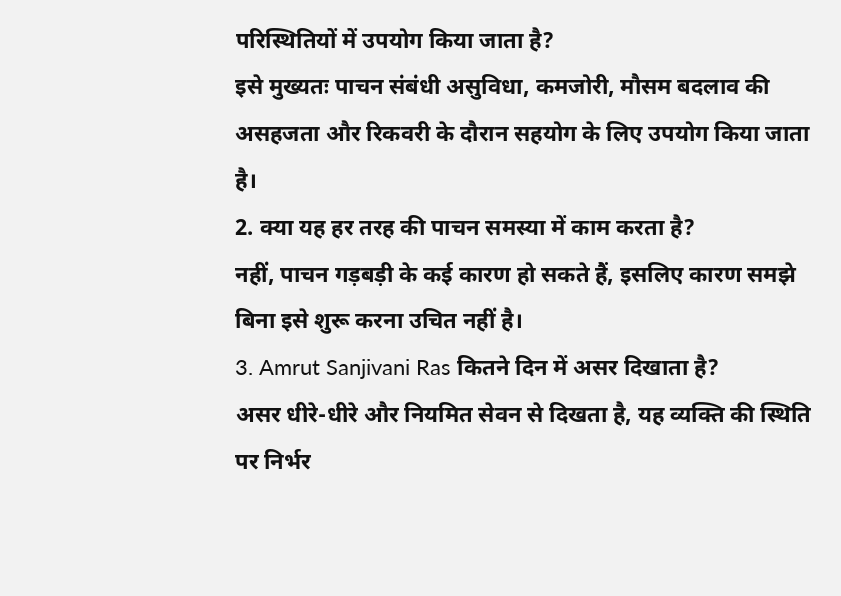परिस्थितियों में उपयोग किया जाता है?
इसे मुख्यतः पाचन संबंधी असुविधा, कमजोरी, मौसम बदलाव की असहजता और रिकवरी के दौरान सहयोग के लिए उपयोग किया जाता है।
2. क्या यह हर तरह की पाचन समस्या में काम करता है?
नहीं, पाचन गड़बड़ी के कई कारण हो सकते हैं, इसलिए कारण समझे बिना इसे शुरू करना उचित नहीं है।
3. Amrut Sanjivani Ras कितने दिन में असर दिखाता है?
असर धीरे-धीरे और नियमित सेवन से दिखता है, यह व्यक्ति की स्थिति पर निर्भर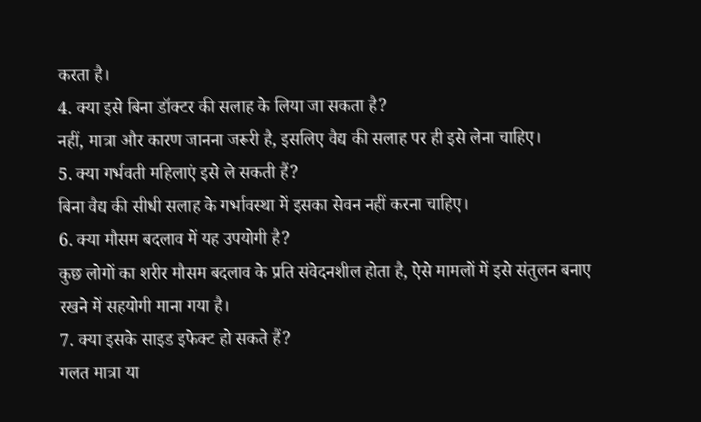करता है।
4. क्या इसे बिना डॉक्टर की सलाह के लिया जा सकता है?
नहीं, मात्रा और कारण जानना जरूरी है, इसलिए वैद्य की सलाह पर ही इसे लेना चाहिए।
5. क्या गर्भवती महिलाएं इसे ले सकती हैं?
बिना वैद्य की सीधी सलाह के गर्भावस्था में इसका सेवन नहीं करना चाहिए।
6. क्या मौसम बदलाव में यह उपयोगी है?
कुछ लोगों का शरीर मौसम बदलाव के प्रति संवेदनशील होता है, ऐसे मामलों में इसे संतुलन बनाए रखने में सहयोगी माना गया है।
7. क्या इसके साइड इफेक्ट हो सकते हैं?
गलत मात्रा या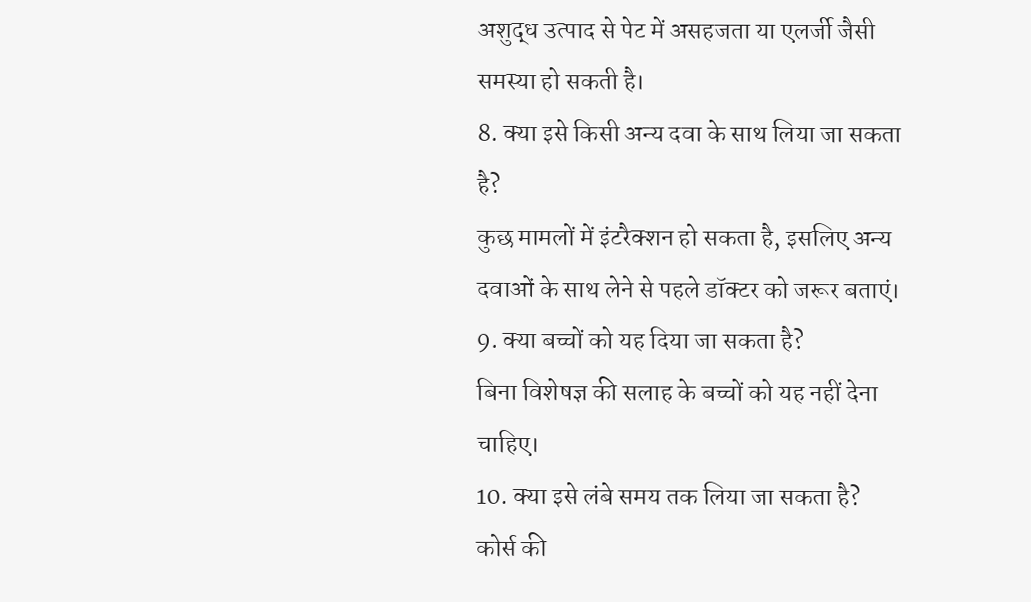अशुद्ध उत्पाद से पेट में असहजता या एलर्जी जैसी समस्या हो सकती है।
8. क्या इसे किसी अन्य दवा के साथ लिया जा सकता है?
कुछ मामलों में इंटरैक्शन हो सकता है, इसलिए अन्य दवाओं के साथ लेने से पहले डॉक्टर को जरूर बताएं।
9. क्या बच्चों को यह दिया जा सकता है?
बिना विशेषज्ञ की सलाह के बच्चों को यह नहीं देना चाहिए।
10. क्या इसे लंबे समय तक लिया जा सकता है?
कोर्स की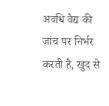अवधि वैद्य की जांच पर निर्भर करती है, खुद से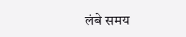लंबे समय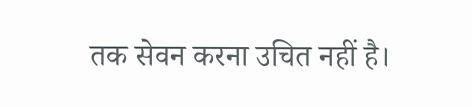तक सेवन करना उचित नहीं है।